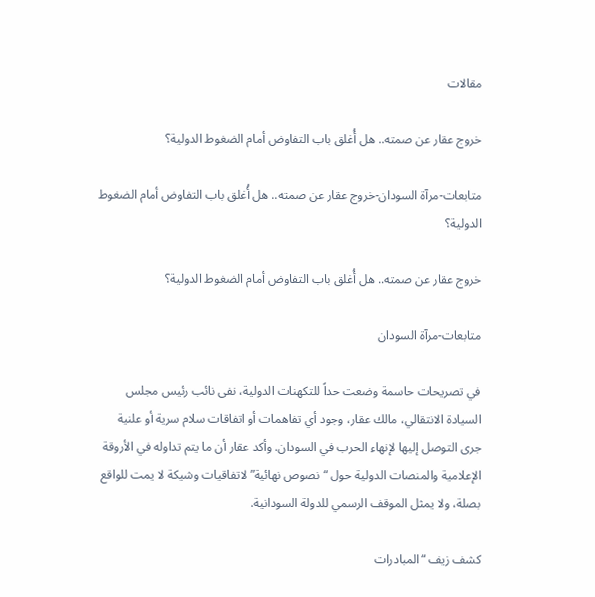مقالات

خروج عقار عن صمته.. هل أُغلق باب التفاوض أمام الضغوط الدولية؟

متابعات-مرآة السودان-خروج عقار عن صمته.. هل أُغلق باب التفاوض أمام الضغوط الدولية؟

خروج عقار عن صمته.. هل أُغلق باب التفاوض أمام الضغوط الدولية؟

متابعات-مرآة السودان

في تصريحات حاسمة وضعت حداً للتكهنات الدولية، نفى نائب رئيس مجلس السيادة الانتقالي، مالك عقار، وجود أي تفاهمات أو اتفاقات سلام سرية أو علنية جرى التوصل إليها لإنهاء الحرب في السودان. وأكد عقار أن ما يتم تداوله في الأروقة الإعلامية والمنصات الدولية حول “نصوص نهائية” لاتفاقيات وشيكة لا يمت للواقع بصلة، ولا يمثل الموقف الرسمي للدولة السودانية.

كشف زيف “المبادرات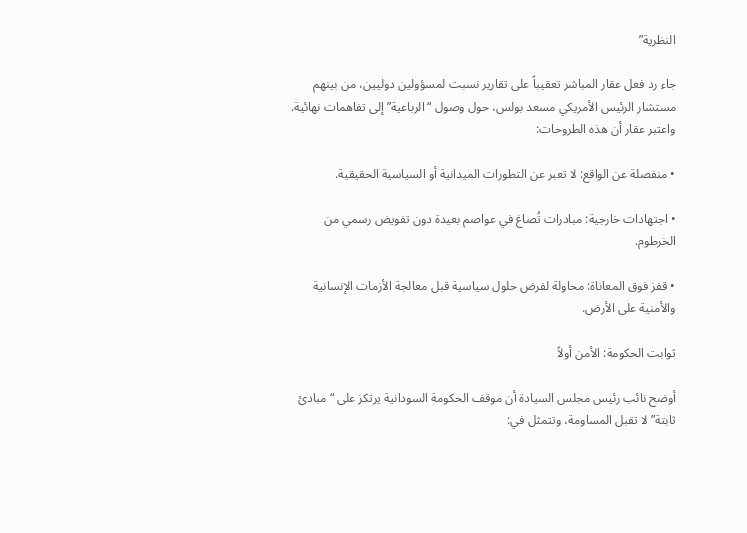النظرية”

جاء رد فعل عقار المباشر تعقيباً على تقارير نسبت لمسؤولين دوليين، من بينهم مستشار الرئيس الأمريكي مسعد بولس، حول وصول “الرباعية” إلى تفاهمات نهائية. واعتبر عقار أن هذه الطروحات:

• منفصلة عن الواقع: لا تعبر عن التطورات الميدانية أو السياسية الحقيقية.

• اجتهادات خارجية: مبادرات تُصاغ في عواصم بعيدة دون تفويض رسمي من الخرطوم.

• قفز فوق المعاناة: محاولة لفرض حلول سياسية قبل معالجة الأزمات الإنسانية والأمنية على الأرض.

ثوابت الحكومة: الأمن أولاً

أوضح نائب رئيس مجلس السيادة أن موقف الحكومة السودانية يرتكز على “مبادئ ثابتة” لا تقبل المساومة، وتتمثل في: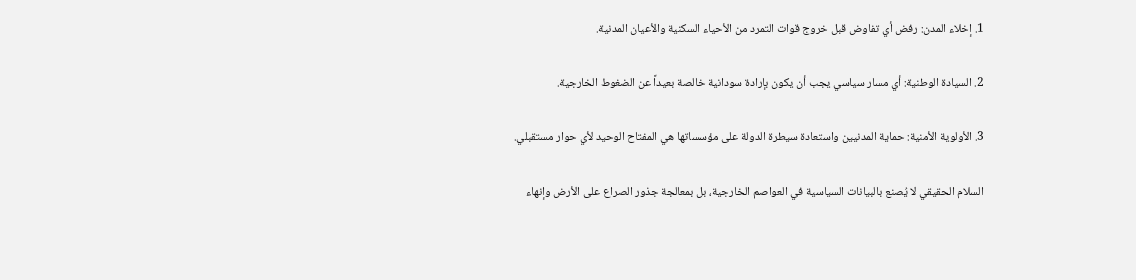1. إخلاء المدن: رفض أي تفاوض قبل خروج قوات التمرد من الأحياء السكنية والأعيان المدنية.

2. السيادة الوطنية: أي مسار سياسي يجب أن يكون بإرادة سودانية خالصة بعيداً عن الضغوط الخارجية.

3. الأولوية الأمنية: حماية المدنيين واستعادة سيطرة الدولة على مؤسساتها هي المفتاح الوحيد لأي حوار مستقبلي.

السلام الحقيقي لا يُصنع بالبيانات السياسية في العواصم الخارجية، بل بمعالجة جذور الصراع على الأرض وإنهاء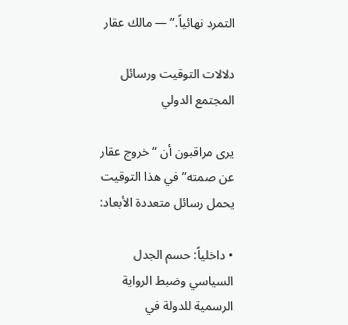التمرد نهائياً.” — مالك عقار

دلالات التوقيت ورسائل المجتمع الدولي

يرى مراقبون أن “خروج عقار عن صمته” في هذا التوقيت يحمل رسائل متعددة الأبعاد:

• داخلياً: حسم الجدل السياسي وضبط الرواية الرسمية للدولة في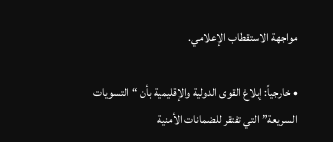مواجهة الاستقطاب الإعلامي.

• خارجياً: إبلاغ القوى الدولية والإقليمية بأن “التسويات السريعة” التي تفتقر للضمانات الأمنية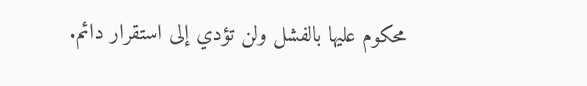محكوم عليها بالفشل ولن تؤدي إلى استقرار دائم.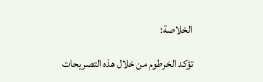الخلاصة:

تؤكد الخرطوم من خلال هذه التصريحات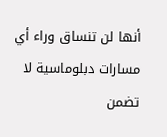أنها لن تنساق وراء أي مسارات دبلوماسية لا تضمن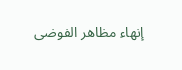إنهاء مظاهر الفوضى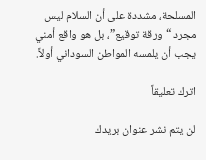المسلحة، مشددة على أن السلام ليس مجرد “ورقة توقيع”، بل هو واقع أمني يجب أن يلمسه المواطن السوداني أولاً.

اترك تعليقاً

لن يتم نشر عنوان بريدك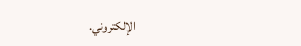الإلكتروني.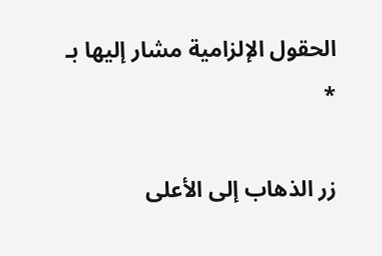الحقول الإلزامية مشار إليها بـ *

زر الذهاب إلى الأعلى